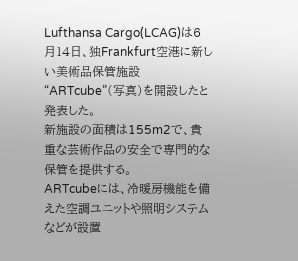Lufthansa Cargo(LCAG)は6月14日、独Frankfurt空港に新しい美術品保管施設“ARTcube”(写真)を開設したと発表した。
新施設の面積は155m2で、貴重な芸術作品の安全で専門的な保管を提供する。
ARTcubeには、冷暖房機能を備えた空調ユニットや照明システムなどが設置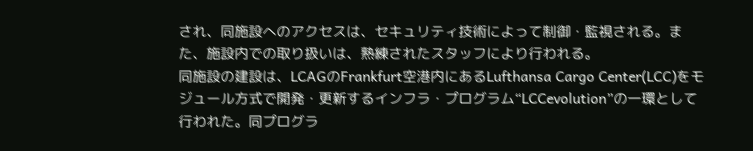され、同施設へのアクセスは、セキュリティ技術によって制御・監視される。また、施設内での取り扱いは、熟練されたスタッフにより行われる。
同施設の建設は、LCAGのFrankfurt空港内にあるLufthansa Cargo Center(LCC)をモジュール方式で開発・更新するインフラ・プログラム“LCCevolution”の一環として行われた。同プログラ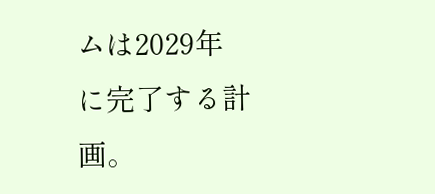ムは2029年に完了する計画。